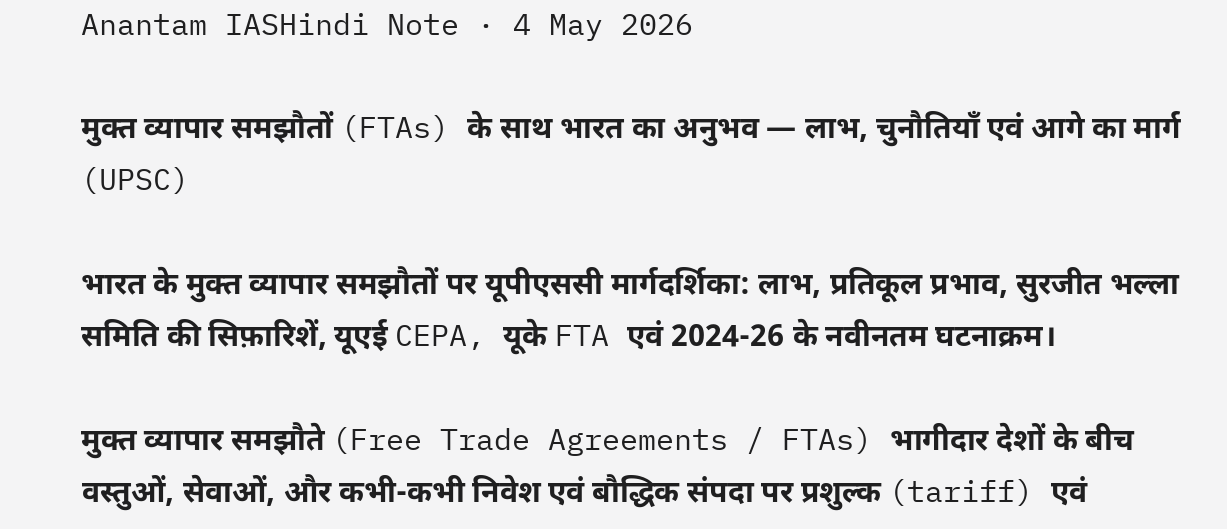Anantam IASHindi Note · 4 May 2026

मुक्त व्यापार समझौतों (FTAs) के साथ भारत का अनुभव — लाभ, चुनौतियाँ एवं आगे का मार्ग (UPSC)

भारत के मुक्त व्यापार समझौतों पर यूपीएससी मार्गदर्शिका: लाभ, प्रतिकूल प्रभाव, सुरजीत भल्ला समिति की सिफ़ारिशें, यूएई CEPA, यूके FTA एवं 2024-26 के नवीनतम घटनाक्रम।

मुक्त व्यापार समझौते (Free Trade Agreements / FTAs) भागीदार देशों के बीच वस्तुओं, सेवाओं, और कभी-कभी निवेश एवं बौद्धिक संपदा पर प्रशुल्क (tariff) एवं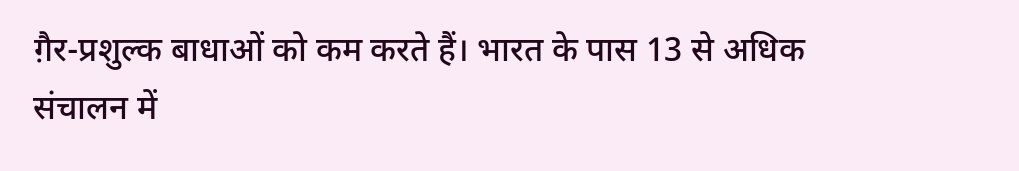ग़ैर-प्रशुल्क बाधाओं को कम करते हैं। भारत के पास 13 से अधिक संचालन में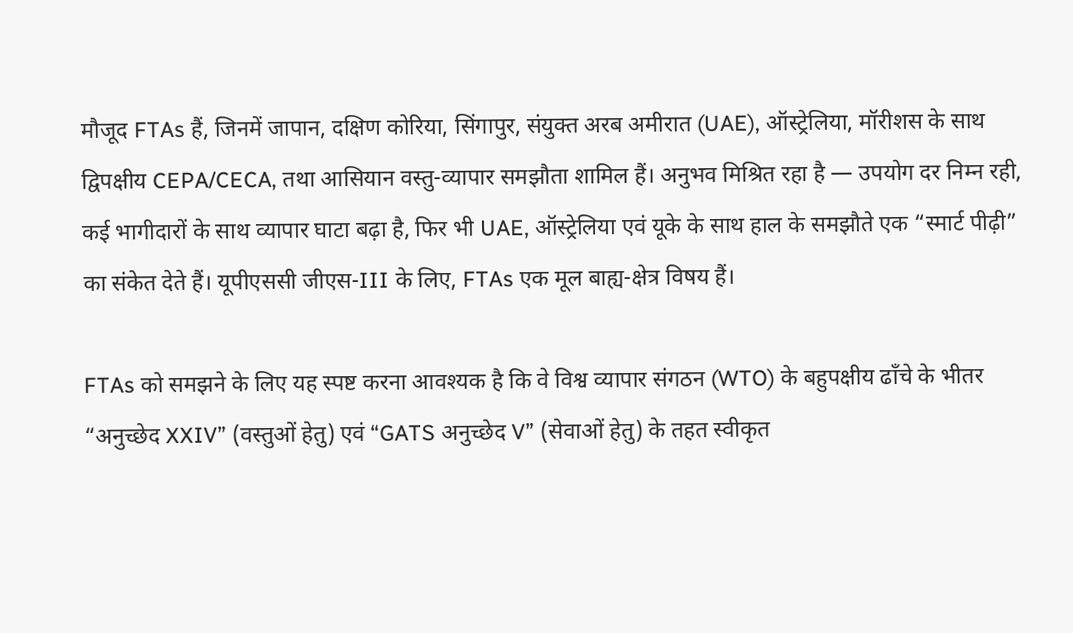मौजूद FTAs हैं, जिनमें जापान, दक्षिण कोरिया, सिंगापुर, संयुक्त अरब अमीरात (UAE), ऑस्ट्रेलिया, मॉरीशस के साथ द्विपक्षीय CEPA/CECA, तथा आसियान वस्तु-व्यापार समझौता शामिल हैं। अनुभव मिश्रित रहा है — उपयोग दर निम्न रही, कई भागीदारों के साथ व्यापार घाटा बढ़ा है, फिर भी UAE, ऑस्ट्रेलिया एवं यूके के साथ हाल के समझौते एक “स्मार्ट पीढ़ी” का संकेत देते हैं। यूपीएससी जीएस-III के लिए, FTAs एक मूल बाह्य-क्षेत्र विषय हैं।

FTAs को समझने के लिए यह स्पष्ट करना आवश्यक है कि वे विश्व व्यापार संगठन (WTO) के बहुपक्षीय ढाँचे के भीतर “अनुच्छेद XXIV” (वस्तुओं हेतु) एवं “GATS अनुच्छेद V” (सेवाओं हेतु) के तहत स्वीकृत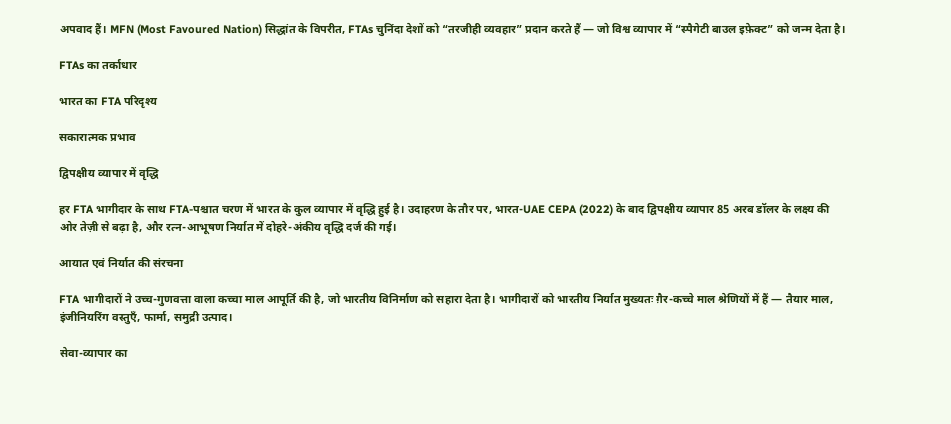अपवाद हैं। MFN (Most Favoured Nation) सिद्धांत के विपरीत, FTAs चुनिंदा देशों को “तरजीही व्यवहार” प्रदान करते हैं — जो विश्व व्यापार में “स्पैगेटी बाउल इफ़ेक्ट” को जन्म देता है।

FTAs का तर्काधार

भारत का FTA परिदृश्य

सकारात्मक प्रभाव

द्विपक्षीय व्यापार में वृद्धि

हर FTA भागीदार के साथ FTA-पश्चात चरण में भारत के कुल व्यापार में वृद्धि हुई है। उदाहरण के तौर पर, भारत-UAE CEPA (2022) के बाद द्विपक्षीय व्यापार 85 अरब डॉलर के लक्ष्य की ओर तेज़ी से बढ़ा है, और रत्न-आभूषण निर्यात में दोहरे-अंकीय वृद्धि दर्ज की गई।

आयात एवं निर्यात की संरचना

FTA भागीदारों ने उच्च-गुणवत्ता वाला कच्चा माल आपूर्ति की है, जो भारतीय विनिर्माण को सहारा देता है। भागीदारों को भारतीय निर्यात मुख्यतः ग़ैर-कच्चे माल श्रेणियों में हैं — तैयार माल, इंजीनियरिंग वस्तुएँ, फार्मा, समुद्री उत्पाद।

सेवा-व्यापार का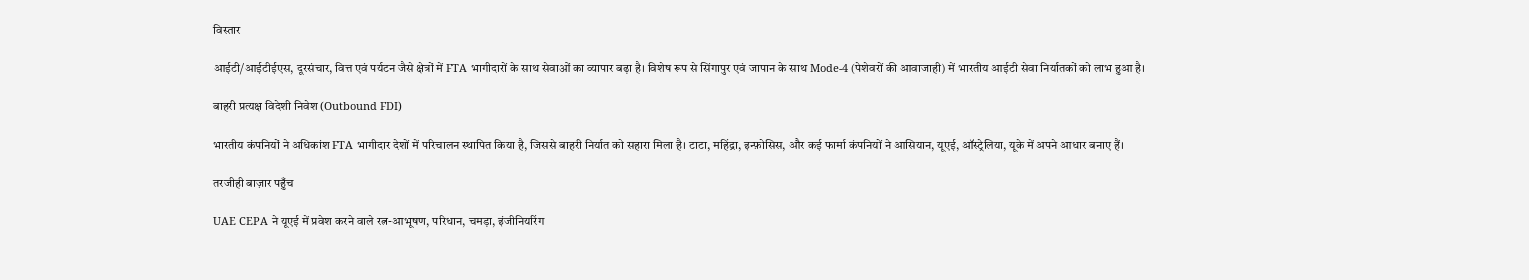विस्तार

आईटी/आईटीईएस, दूरसंचार, वित्त एवं पर्यटन जैसे क्षेत्रों में FTA भागीदारों के साथ सेवाओं का व्यापार बढ़ा है। विशेष रूप से सिंगापुर एवं जापान के साथ Mode-4 (पेशेवरों की आवाजाही) में भारतीय आईटी सेवा निर्यातकों को लाभ हुआ है।

बाहरी प्रत्यक्ष विदेशी निवेश (Outbound FDI)

भारतीय कंपनियों ने अधिकांश FTA भागीदार देशों में परिचालन स्थापित किया है, जिससे बाहरी निर्यात को सहारा मिला है। टाटा, महिंद्रा, इन्फ़ोसिस, और कई फार्मा कंपनियों ने आसियान, यूएई, ऑस्ट्रेलिया, यूके में अपने आधार बनाए हैं।

तरजीही बाज़ार पहुँच

UAE CEPA ने यूएई में प्रवेश करने वाले रत्न-आभूषण, परिधान, चमड़ा, इंजीनियरिंग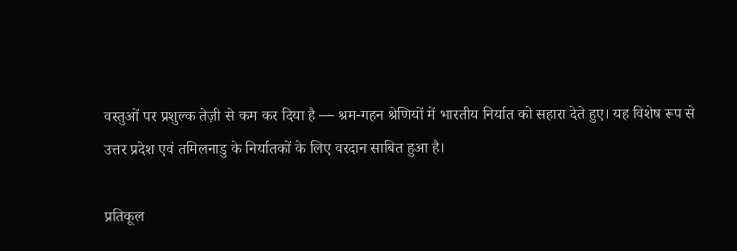वस्तुओं पर प्रशुल्क तेज़ी से कम कर दिया है — श्रम-गहन श्रेणियों में भारतीय निर्यात को सहारा देते हुए। यह विशेष रूप से उत्तर प्रदेश एवं तमिलनाडु के निर्यातकों के लिए वरदान साबित हुआ है।

प्रतिकूल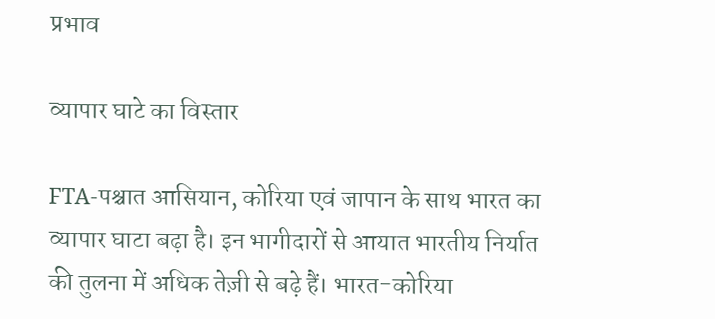प्रभाव

व्यापार घाटे का विस्तार

FTA-पश्चात आसियान, कोरिया एवं जापान के साथ भारत का व्यापार घाटा बढ़ा है। इन भागीदारों से आयात भारतीय निर्यात की तुलना में अधिक तेज़ी से बढ़े हैं। भारत-कोरिया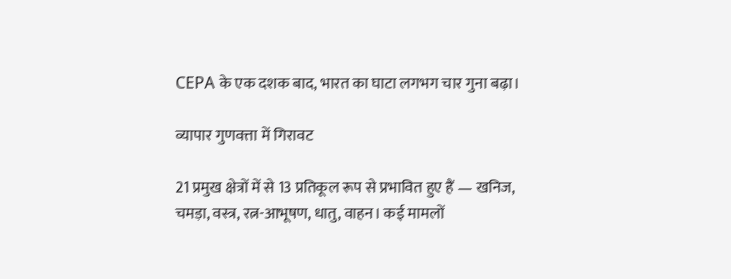CEPA के एक दशक बाद, भारत का घाटा लगभग चार गुना बढ़ा।

व्यापार गुणवत्ता में गिरावट

21 प्रमुख क्षेत्रों में से 13 प्रतिकूल रूप से प्रभावित हुए हैं — खनिज, चमड़ा, वस्त्र, रत्न-आभूषण, धातु, वाहन। कई मामलों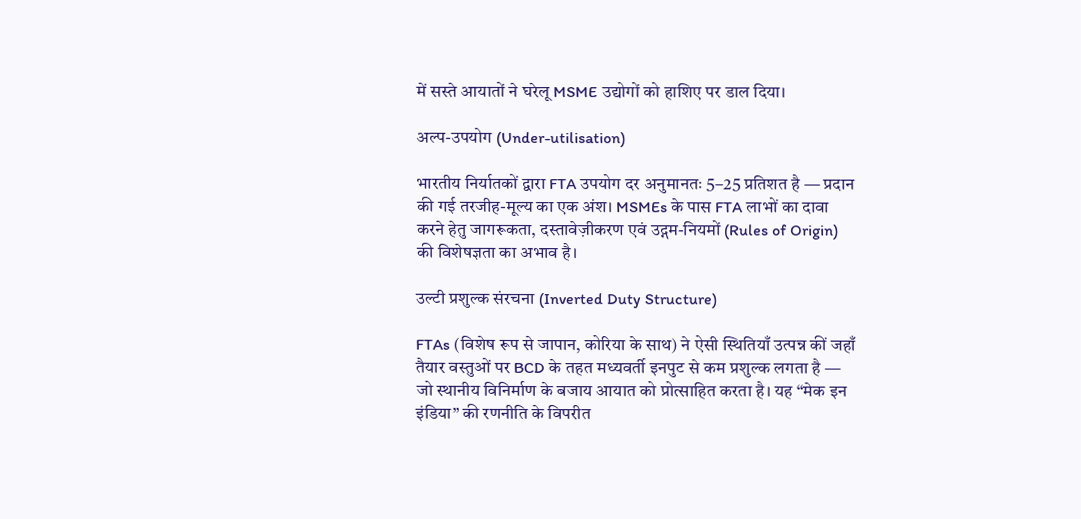में सस्ते आयातों ने घरेलू MSME उद्योगों को हाशिए पर डाल दिया।

अल्प-उपयोग (Under-utilisation)

भारतीय निर्यातकों द्वारा FTA उपयोग दर अनुमानतः 5–25 प्रतिशत है — प्रदान की गई तरजीह-मूल्य का एक अंश। MSMEs के पास FTA लाभों का दावा करने हेतु जागरूकता, दस्तावेज़ीकरण एवं उद्गम-नियमों (Rules of Origin) की विशेषज्ञता का अभाव है।

उल्टी प्रशुल्क संरचना (Inverted Duty Structure)

FTAs (विशेष रूप से जापान, कोरिया के साथ) ने ऐसी स्थितियाँ उत्पन्न कीं जहाँ तैयार वस्तुओं पर BCD के तहत मध्यवर्ती इनपुट से कम प्रशुल्क लगता है — जो स्थानीय विनिर्माण के बजाय आयात को प्रोत्साहित करता है। यह “मेक इन इंडिया” की रणनीति के विपरीत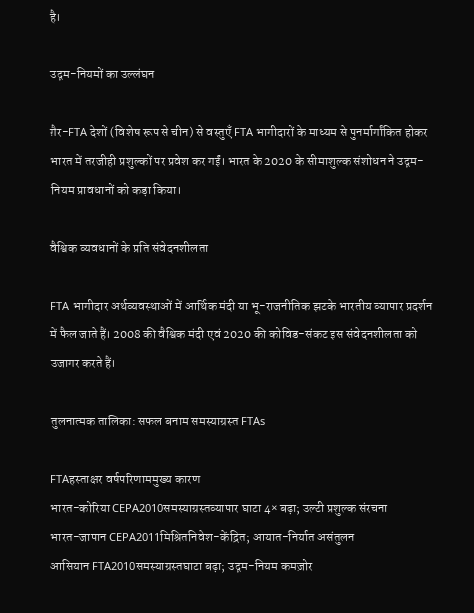है।

उद्गम-नियमों का उल्लंघन

ग़ैर-FTA देशों (विशेष रूप से चीन) से वस्तुएँ FTA भागीदारों के माध्यम से पुनर्मार्गांकित होकर भारत में तरजीही प्रशुल्कों पर प्रवेश कर गईं। भारत के 2020 के सीमाशुल्क संशोधन ने उद्गम-नियम प्रावधानों को कड़ा किया।

वैश्विक व्यवधानों के प्रति संवेदनशीलता

FTA भागीदार अर्थव्यवस्थाओं में आर्थिक मंदी या भू-राजनीतिक झटके भारतीय व्यापार प्रदर्शन में फैल जाते हैं। 2008 की वैश्विक मंदी एवं 2020 की कोविड-संकट इस संवेदनशीलता को उजागर करते हैं।

तुलनात्मक तालिका: सफल बनाम समस्याग्रस्त FTAs

FTAहस्ताक्षर वर्षपरिणाममुख्य कारण
भारत-कोरिया CEPA2010समस्याग्रस्तव्यापार घाटा 4× बढ़ा; उल्टी प्रशुल्क संरचना
भारत-जापान CEPA2011मिश्रितनिवेश-केंद्रित; आयात-निर्यात असंतुलन
आसियान FTA2010समस्याग्रस्तघाटा बढ़ा; उद्गम-नियम कमज़ोर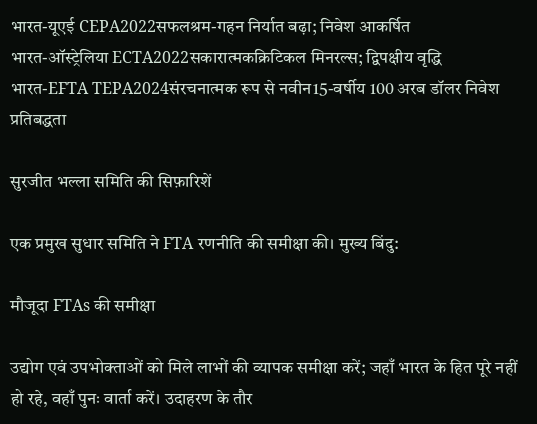भारत-यूएई CEPA2022सफलश्रम-गहन निर्यात बढ़ा; निवेश आकर्षित
भारत-ऑस्ट्रेलिया ECTA2022सकारात्मकक्रिटिकल मिनरल्स; द्विपक्षीय वृद्धि
भारत-EFTA TEPA2024संरचनात्मक रूप से नवीन15-वर्षीय 100 अरब डॉलर निवेश प्रतिबद्धता

सुरजीत भल्ला समिति की सिफ़ारिशें

एक प्रमुख सुधार समिति ने FTA रणनीति की समीक्षा की। मुख्य बिंदु:

मौजूदा FTAs की समीक्षा

उद्योग एवं उपभोक्ताओं को मिले लाभों की व्यापक समीक्षा करें; जहाँ भारत के हित पूरे नहीं हो रहे, वहाँ पुनः वार्ता करें। उदाहरण के तौर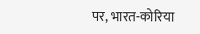पर, भारत-कोरिया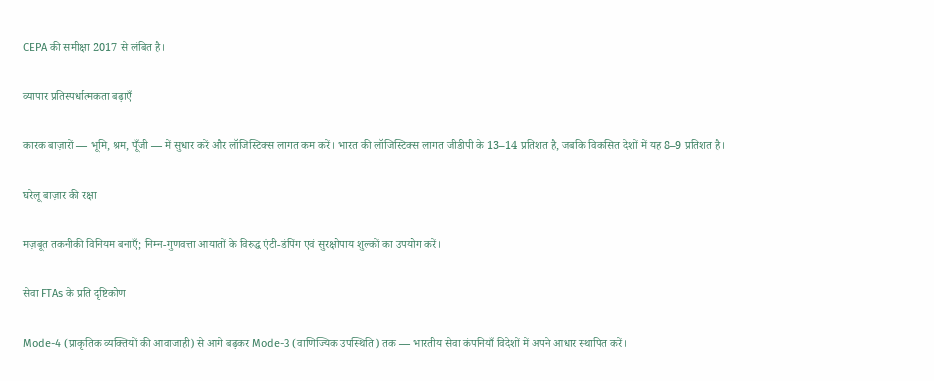CEPA की समीक्षा 2017 से लंबित है।

व्यापार प्रतिस्पर्धात्मकता बढ़ाएँ

कारक बाज़ारों — भूमि, श्रम, पूँजी — में सुधार करें और लॉजिस्टिक्स लागत कम करें। भारत की लॉजिस्टिक्स लागत जीडीपी के 13–14 प्रतिशत है, जबकि विकसित देशों में यह 8–9 प्रतिशत है।

घरेलू बाज़ार की रक्षा

मज़बूत तकनीकी विनियम बनाएँ; निम्न-गुणवत्ता आयातों के विरुद्ध एंटी-डंपिंग एवं सुरक्षोपाय शुल्कों का उपयोग करें।

सेवा FTAs के प्रति दृष्टिकोण

Mode-4 (प्राकृतिक व्यक्तियों की आवाजाही) से आगे बढ़कर Mode-3 (वाणिज्यिक उपस्थिति) तक — भारतीय सेवा कंपनियाँ विदेशों में अपने आधार स्थापित करें।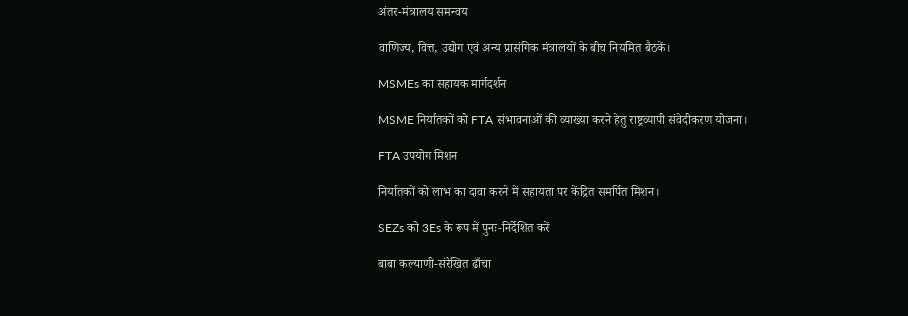अंतर-मंत्रालय समन्वय

वाणिज्य, वित्त, उद्योग एवं अन्य प्रासंगिक मंत्रालयों के बीच नियमित बैठकें।

MSMEs का सहायक मार्गदर्शन

MSME निर्यातकों को FTA संभावनाओं की व्याख्या करने हेतु राष्ट्रव्यापी संवेदीकरण योजना।

FTA उपयोग मिशन

निर्यातकों को लाभ का दावा करने में सहायता पर केंद्रित समर्पित मिशन।

SEZs को 3Es के रूप में पुनः-निर्देशित करें

बाबा कल्याणी-संरेखित ढाँचा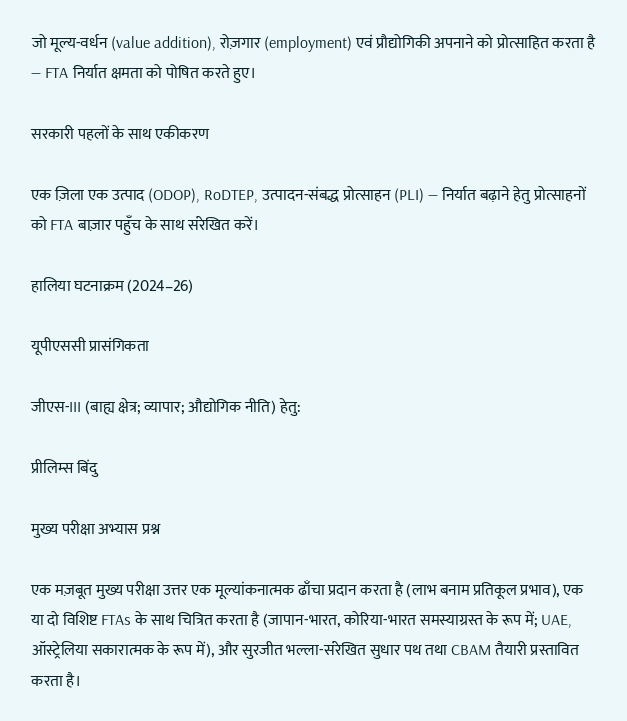जो मूल्य-वर्धन (value addition), रोज़गार (employment) एवं प्रौद्योगिकी अपनाने को प्रोत्साहित करता है — FTA निर्यात क्षमता को पोषित करते हुए।

सरकारी पहलों के साथ एकीकरण

एक ज़िला एक उत्पाद (ODOP), RoDTEP, उत्पादन-संबद्ध प्रोत्साहन (PLI) — निर्यात बढ़ाने हेतु प्रोत्साहनों को FTA बाज़ार पहुँच के साथ संरेखित करें।

हालिया घटनाक्रम (2024–26)

यूपीएससी प्रासंगिकता

जीएस-III (बाह्य क्षेत्र; व्यापार; औद्योगिक नीति) हेतु:

प्रीलिम्स बिंदु

मुख्य परीक्षा अभ्यास प्रश्न

एक मज़बूत मुख्य परीक्षा उत्तर एक मूल्यांकनात्मक ढाँचा प्रदान करता है (लाभ बनाम प्रतिकूल प्रभाव), एक या दो विशिष्ट FTAs के साथ चित्रित करता है (जापान-भारत, कोरिया-भारत समस्याग्रस्त के रूप में; UAE, ऑस्ट्रेलिया सकारात्मक के रूप में), और सुरजीत भल्ला-संरेखित सुधार पथ तथा CBAM तैयारी प्रस्तावित करता है।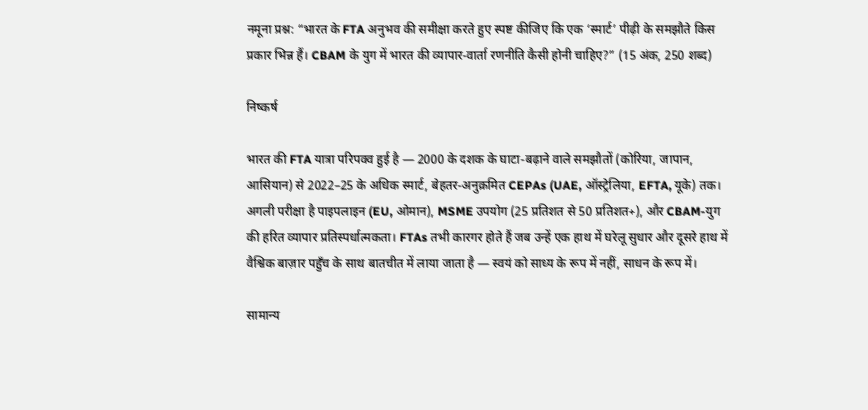नमूना प्रश्न: “भारत के FTA अनुभव की समीक्षा करते हुए स्पष्ट कीजिए कि एक ‘स्मार्ट’ पीढ़ी के समझौते किस प्रकार भिन्न हैं। CBAM के युग में भारत की व्यापार-वार्ता रणनीति कैसी होनी चाहिए?” (15 अंक, 250 शब्द)

निष्कर्ष

भारत की FTA यात्रा परिपक्व हुई है — 2000 के दशक के घाटा-बढ़ाने वाले समझौतों (कोरिया, जापान, आसियान) से 2022–25 के अधिक स्मार्ट, बेहतर-अनुक्रमित CEPAs (UAE, ऑस्ट्रेलिया, EFTA, यूके) तक। अगली परीक्षा है पाइपलाइन (EU, ओमान), MSME उपयोग (25 प्रतिशत से 50 प्रतिशत+), और CBAM-युग की हरित व्यापार प्रतिस्पर्धात्मकता। FTAs तभी कारगर होते हैं जब उन्हें एक हाथ में घरेलू सुधार और दूसरे हाथ में वैश्विक बाज़ार पहुँच के साथ बातचीत में लाया जाता है — स्वयं को साध्य के रूप में नहीं, साधन के रूप में।

सामान्य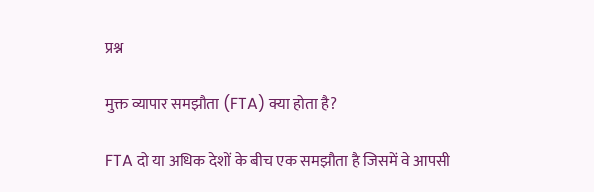प्रश्न

मुक्त व्यापार समझौता (FTA) क्या होता है?

FTA दो या अधिक देशों के बीच एक समझौता है जिसमें वे आपसी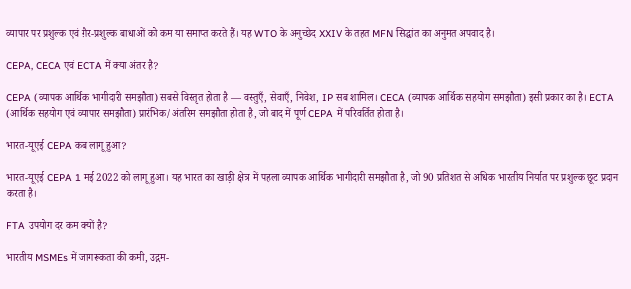व्यापार पर प्रशुल्क एवं ग़ैर-प्रशुल्क बाधाओं को कम या समाप्त करते हैं। यह WTO के अनुच्छेद XXIV के तहत MFN सिद्धांत का अनुमत अपवाद है।

CEPA, CECA एवं ECTA में क्या अंतर है?

CEPA (व्यापक आर्थिक भागीदारी समझौता) सबसे विस्तृत होता है — वस्तुएँ, सेवाएँ, निवेश, IP सब शामिल। CECA (व्यापक आर्थिक सहयोग समझौता) इसी प्रकार का है। ECTA (आर्थिक सहयोग एवं व्यापार समझौता) प्रारंभिक/अंतरिम समझौता होता है, जो बाद में पूर्ण CEPA में परिवर्तित होता है।

भारत-यूएई CEPA कब लागू हुआ?

भारत-यूएई CEPA 1 मई 2022 को लागू हुआ। यह भारत का खाड़ी क्षेत्र में पहला व्यापक आर्थिक भागीदारी समझौता है, जो 90 प्रतिशत से अधिक भारतीय निर्यात पर प्रशुल्क छूट प्रदान करता है।

FTA उपयोग दर कम क्यों है?

भारतीय MSMEs में जागरूकता की कमी, उद्गम-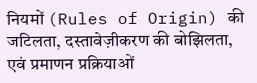नियमों (Rules of Origin) की जटिलता, दस्तावेज़ीकरण की बोझिलता, एवं प्रमाणन प्रक्रियाओं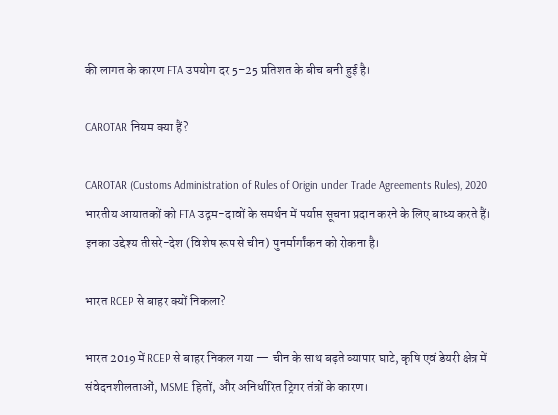की लागत के कारण FTA उपयोग दर 5–25 प्रतिशत के बीच बनी हुई है।

CAROTAR नियम क्या हैं?

CAROTAR (Customs Administration of Rules of Origin under Trade Agreements Rules), 2020 भारतीय आयातकों को FTA उद्गम-दावों के समर्थन में पर्याप्त सूचना प्रदान करने के लिए बाध्य करते हैं। इनका उद्देश्य तीसरे-देश (विशेष रूप से चीन) पुनर्मार्गांकन को रोकना है।

भारत RCEP से बाहर क्यों निकला?

भारत 2019 में RCEP से बाहर निकल गया — चीन के साथ बढ़ते व्यापार घाटे, कृषि एवं डेयरी क्षेत्र में संवेदनशीलताओं, MSME हितों, और अनिर्धारित ट्रिगर तंत्रों के कारण।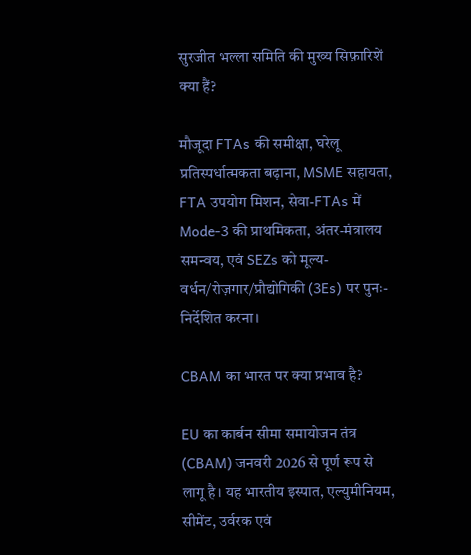सुरजीत भल्ला समिति की मुख्य सिफ़ारिशें क्या हैं?

मौजूदा FTAs की समीक्षा, घरेलू प्रतिस्पर्धात्मकता बढ़ाना, MSME सहायता, FTA उपयोग मिशन, सेवा-FTAs में Mode-3 की प्राथमिकता, अंतर-मंत्रालय समन्वय, एवं SEZs को मूल्य-वर्धन/रोज़गार/प्रौद्योगिकी (3Es) पर पुनः-निर्देशित करना।

CBAM का भारत पर क्या प्रभाव है?

EU का कार्बन सीमा समायोजन तंत्र (CBAM) जनवरी 2026 से पूर्ण रूप से लागू है। यह भारतीय इस्पात, एल्युमीनियम, सीमेंट, उर्वरक एवं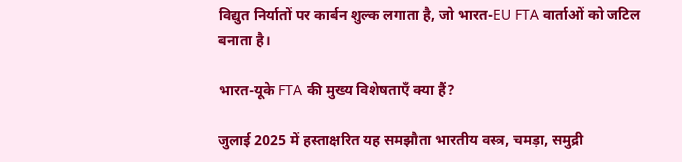विद्युत निर्यातों पर कार्बन शुल्क लगाता है, जो भारत-EU FTA वार्ताओं को जटिल बनाता है।

भारत-यूके FTA की मुख्य विशेषताएँ क्या हैं?

जुलाई 2025 में हस्ताक्षरित यह समझौता भारतीय वस्त्र, चमड़ा, समुद्री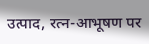उत्पाद, रत्न-आभूषण पर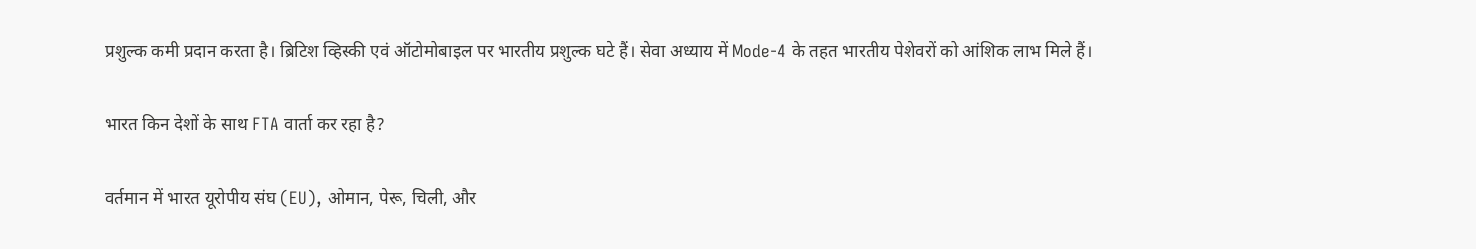प्रशुल्क कमी प्रदान करता है। ब्रिटिश व्हिस्की एवं ऑटोमोबाइल पर भारतीय प्रशुल्क घटे हैं। सेवा अध्याय में Mode-4 के तहत भारतीय पेशेवरों को आंशिक लाभ मिले हैं।

भारत किन देशों के साथ FTA वार्ता कर रहा है?

वर्तमान में भारत यूरोपीय संघ (EU), ओमान, पेरू, चिली, और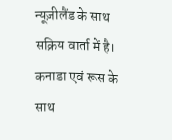न्यूज़ीलैंड के साथ सक्रिय वार्ता में है। कनाडा एवं रूस के साथ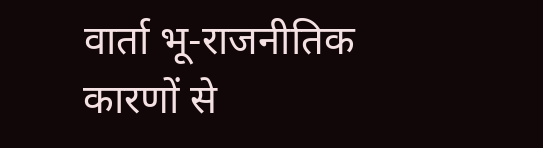वार्ता भू-राजनीतिक कारणों से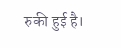रुकी हुई है।